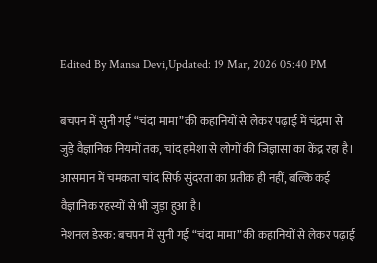Edited By Mansa Devi,Updated: 19 Mar, 2026 05:40 PM

बचपन में सुनी गई “चंदा मामा” की कहानियों से लेकर पढ़ाई में चंद्रमा से जुड़े वैज्ञानिक नियमों तक, चांद हमेशा से लोगों की जिज्ञासा का केंद्र रहा है। आसमान में चमकता चांद सिर्फ सुंदरता का प्रतीक ही नहीं, बल्कि कई वैज्ञानिक रहस्यों से भी जुड़ा हुआ है।
नेशनल डेस्क: बचपन में सुनी गई “चंदा मामा” की कहानियों से लेकर पढ़ाई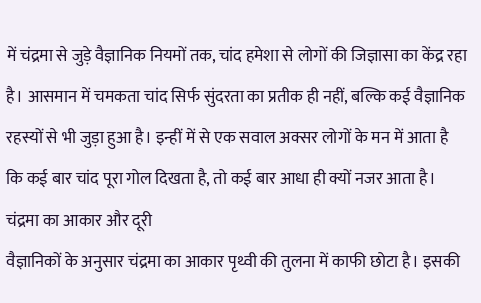में चंद्रमा से जुड़े वैज्ञानिक नियमों तक, चांद हमेशा से लोगों की जिज्ञासा का केंद्र रहा है। आसमान में चमकता चांद सिर्फ सुंदरता का प्रतीक ही नहीं, बल्कि कई वैज्ञानिक रहस्यों से भी जुड़ा हुआ है। इन्हीं में से एक सवाल अक्सर लोगों के मन में आता है कि कई बार चांद पूरा गोल दिखता है, तो कई बार आधा ही क्यों नजर आता है।
चंद्रमा का आकार और दूरी
वैज्ञानिकों के अनुसार चंद्रमा का आकार पृथ्वी की तुलना में काफी छोटा है। इसकी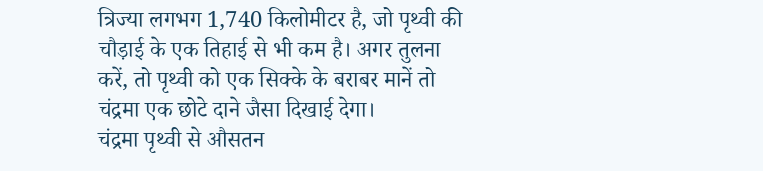त्रिज्या लगभग 1,740 किलोमीटर है, जो पृथ्वी की चौड़ाई के एक तिहाई से भी कम है। अगर तुलना करें, तो पृथ्वी को एक सिक्के के बराबर मानें तो चंद्रमा एक छोटे दाने जैसा दिखाई देगा।
चंद्रमा पृथ्वी से औसतन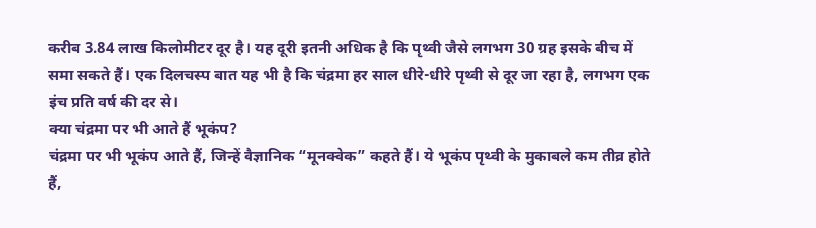करीब 3.84 लाख किलोमीटर दूर है। यह दूरी इतनी अधिक है कि पृथ्वी जैसे लगभग 30 ग्रह इसके बीच में समा सकते हैं। एक दिलचस्प बात यह भी है कि चंद्रमा हर साल धीरे-धीरे पृथ्वी से दूर जा रहा है, लगभग एक इंच प्रति वर्ष की दर से।
क्या चंद्रमा पर भी आते हैं भूकंप?
चंद्रमा पर भी भूकंप आते हैं, जिन्हें वैज्ञानिक “मूनक्वेक” कहते हैं। ये भूकंप पृथ्वी के मुकाबले कम तीव्र होते हैं,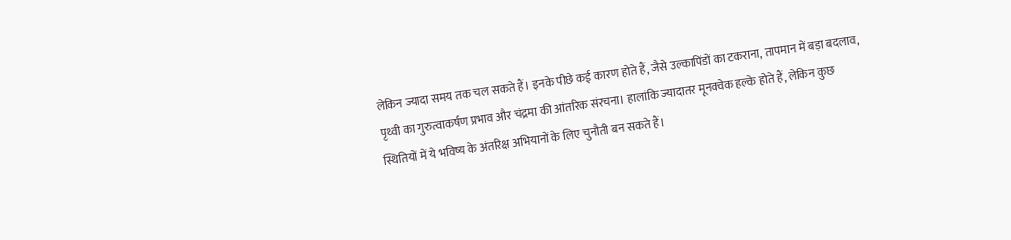लेकिन ज्यादा समय तक चल सकते हैं। इनके पीछे कई कारण होते हैं, जैसे उल्कापिंडों का टकराना, तापमान में बड़ा बदलाव, पृथ्वी का गुरुत्वाकर्षण प्रभाव और चंद्रमा की आंतरिक संरचना। हालांकि ज्यादातर मूनक्वेक हल्के होते हैं, लेकिन कुछ स्थितियों में ये भविष्य के अंतरिक्ष अभियानों के लिए चुनौती बन सकते हैं।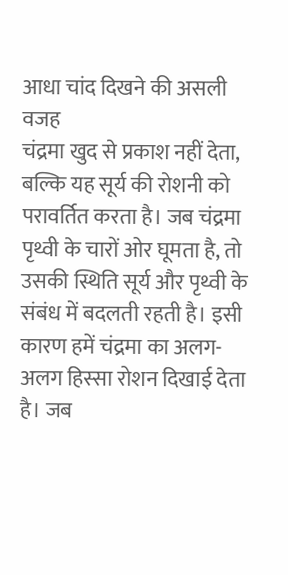आधा चांद दिखने की असली वजह
चंद्रमा खुद से प्रकाश नहीं देता, बल्कि यह सूर्य की रोशनी को परावर्तित करता है। जब चंद्रमा पृथ्वी के चारों ओर घूमता है, तो उसकी स्थिति सूर्य और पृथ्वी के संबंध में बदलती रहती है। इसी कारण हमें चंद्रमा का अलग-अलग हिस्सा रोशन दिखाई देता है। जब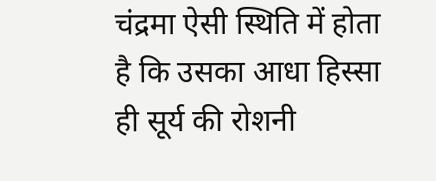चंद्रमा ऐसी स्थिति में होता है कि उसका आधा हिस्सा ही सूर्य की रोशनी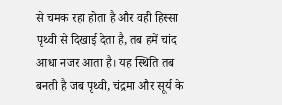से चमक रहा होता है और वही हिस्सा पृथ्वी से दिखाई देता है, तब हमें चांद आधा नजर आता है। यह स्थिति तब बनती है जब पृथ्वी, चंद्रमा और सूर्य के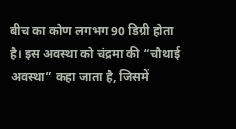बीच का कोण लगभग 90 डिग्री होता है। इस अवस्था को चंद्रमा की “चौथाई अवस्था” कहा जाता है, जिसमें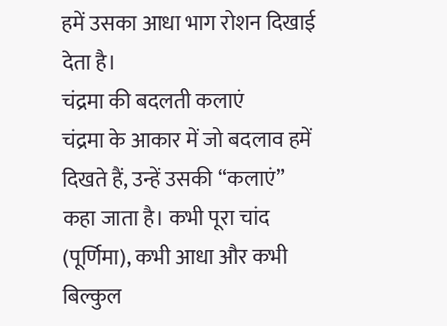हमें उसका आधा भाग रोशन दिखाई देता है।
चंद्रमा की बदलती कलाएं
चंद्रमा के आकार में जो बदलाव हमें दिखते हैं, उन्हें उसकी “कलाएं” कहा जाता है। कभी पूरा चांद (पूर्णिमा), कभी आधा और कभी बिल्कुल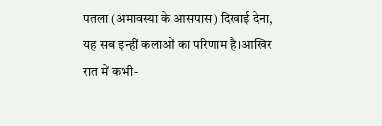पतला (अमावस्या के आसपास) दिखाई देना, यह सब इन्हीं कलाओं का परिणाम है।आखिर रात में कभी-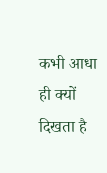कभी आधा ही क्यों दिखता है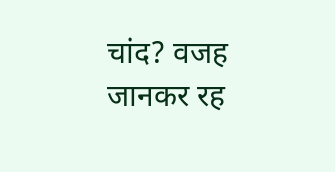चांद? वजह जानकर रह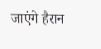जाएंगे हैरान